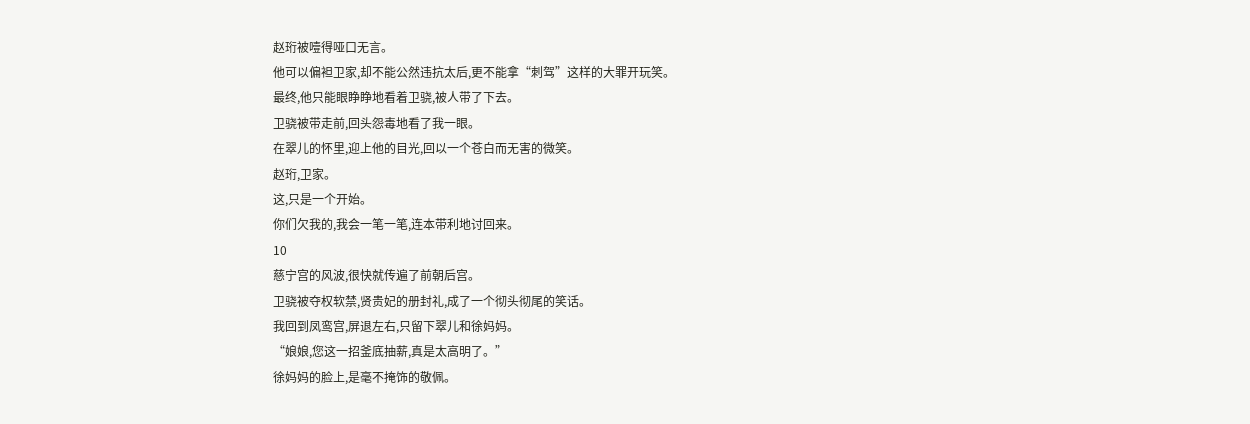赵珩被噎得哑口无言。
他可以偏袒卫家,却不能公然违抗太后,更不能拿“刺驾”这样的大罪开玩笑。
最终,他只能眼睁睁地看着卫骁,被人带了下去。
卫骁被带走前,回头怨毒地看了我一眼。
在翠儿的怀里,迎上他的目光,回以一个苍白而无害的微笑。
赵珩,卫家。
这,只是一个开始。
你们欠我的,我会一笔一笔,连本带利地讨回来。
10
慈宁宫的风波,很快就传遍了前朝后宫。
卫骁被夺权软禁,贤贵妃的册封礼,成了一个彻头彻尾的笑话。
我回到凤鸾宫,屏退左右,只留下翠儿和徐妈妈。
“娘娘,您这一招釜底抽薪,真是太高明了。”
徐妈妈的脸上,是毫不掩饰的敬佩。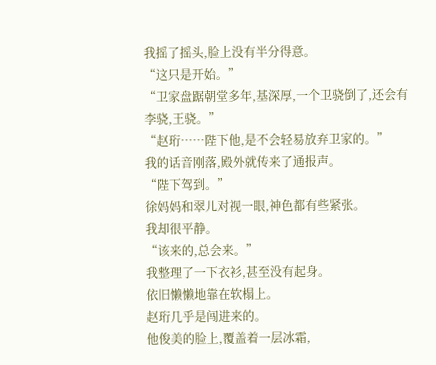我摇了摇头,脸上没有半分得意。
“这只是开始。”
“卫家盘踞朝堂多年,基深厚,一个卫骁倒了,还会有李骁,王骁。”
“赵珩……陛下他,是不会轻易放弃卫家的。”
我的话音刚落,殿外就传来了通报声。
“陛下驾到。”
徐妈妈和翠儿对视一眼,神色都有些紧张。
我却很平静。
“该来的,总会来。”
我整理了一下衣衫,甚至没有起身。
依旧懒懒地靠在软榻上。
赵珩几乎是闯进来的。
他俊美的脸上,覆盖着一层冰霜,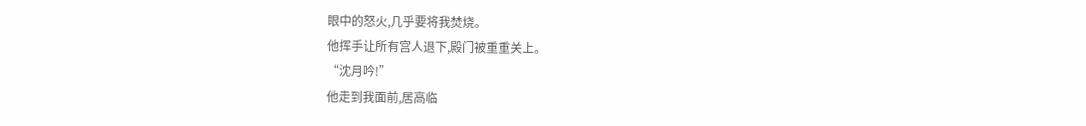眼中的怒火,几乎要将我焚烧。
他挥手让所有宫人退下,殿门被重重关上。
“沈月吟!”
他走到我面前,居高临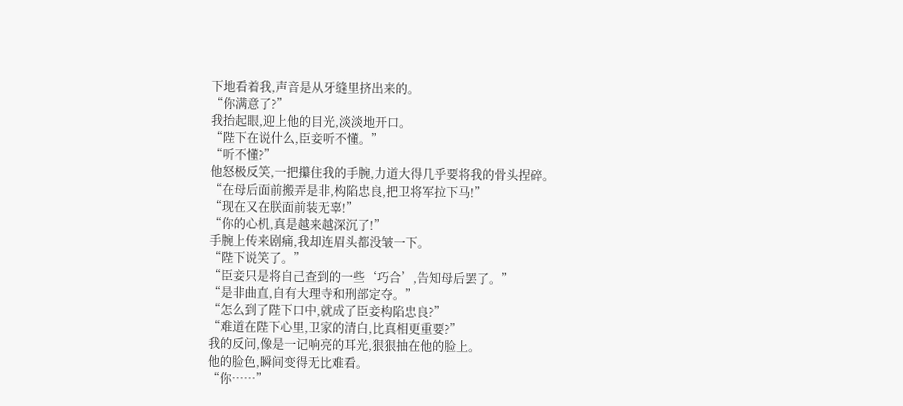下地看着我,声音是从牙缝里挤出来的。
“你满意了?”
我抬起眼,迎上他的目光,淡淡地开口。
“陛下在说什么,臣妾听不懂。”
“听不懂?”
他怒极反笑,一把攥住我的手腕,力道大得几乎要将我的骨头捏碎。
“在母后面前搬弄是非,构陷忠良,把卫将军拉下马!”
“现在又在朕面前装无辜!”
“你的心机,真是越来越深沉了!”
手腕上传来剧痛,我却连眉头都没皱一下。
“陛下说笑了。”
“臣妾只是将自己查到的一些‘巧合’,告知母后罢了。”
“是非曲直,自有大理寺和刑部定夺。”
“怎么到了陛下口中,就成了臣妾构陷忠良?”
“难道在陛下心里,卫家的清白,比真相更重要?”
我的反问,像是一记响亮的耳光,狠狠抽在他的脸上。
他的脸色,瞬间变得无比难看。
“你……”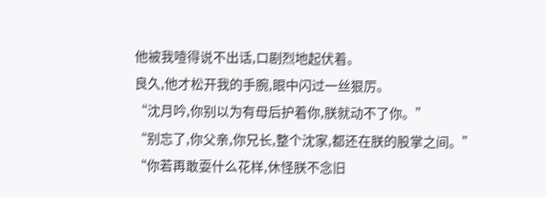他被我噎得说不出话,口剧烈地起伏着。
良久,他才松开我的手腕,眼中闪过一丝狠厉。
“沈月吟,你别以为有母后护着你,朕就动不了你。”
“别忘了,你父亲,你兄长,整个沈家,都还在朕的股掌之间。”
“你若再敢耍什么花样,休怪朕不念旧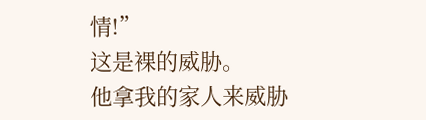情!”
这是裸的威胁。
他拿我的家人来威胁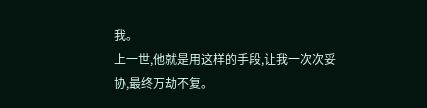我。
上一世,他就是用这样的手段,让我一次次妥协,最终万劫不复。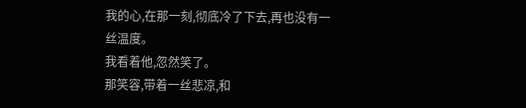我的心,在那一刻,彻底冷了下去,再也没有一丝温度。
我看着他,忽然笑了。
那笑容,带着一丝悲凉,和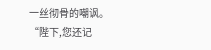一丝彻骨的嘲讽。
“陛下,您还记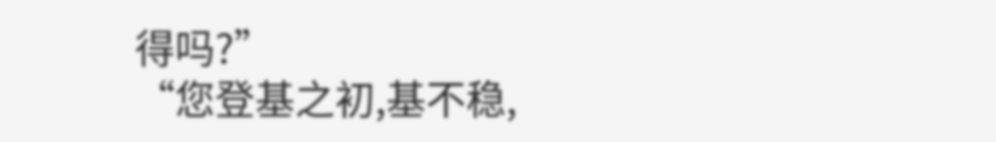得吗?”
“您登基之初,基不稳,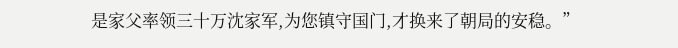是家父率领三十万沈家军,为您镇守国门,才换来了朝局的安稳。”